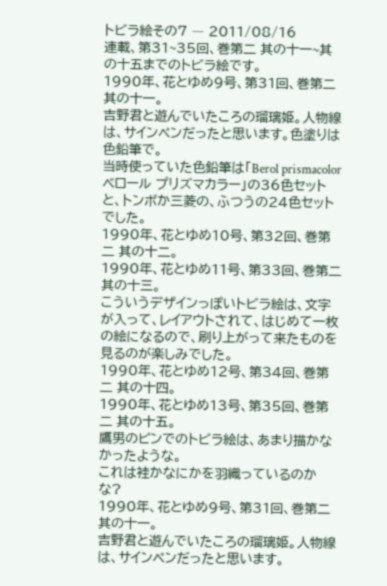トビラ絵その7 ― 2011/08/16
連載、第31~35回、巻第二 其の十一~其の十五までのトビラ絵です。
1990年、花とゆめ9号、第31回、巻第二 其の十一。
吉野君と遊んでいたころの瑠璃姫。人物線は、サインペンだったと思います。色塗りは色鉛筆で。
当時使っていた色鉛筆は「Berol prismacolor ベロール プリズマカラー」の36色セットと、トンボか三菱の、ふつうの24色セットでした。
1990年、花とゆめ10号、第32回、巻第二 其の十二。
1990年、花とゆめ11号、第33回、巻第二 其の十三。
こういうデザインっぽいトビラ絵は、文字が入って、レイアウトされて、はじめて一枚の絵になるので、刷り上がって来たものを見るのが楽しみでした。
1990年、花とゆめ12号、第34回、巻第二 其の十四。
1990年、花とゆめ13号、第35回、巻第二 其の十五。
鷹男のピンでのトビラ絵は、あまり描かなかったような。
これは袿かなにかを羽織っているのかな?
1990年、花とゆめ9号、第31回、巻第二 其の十一。
吉野君と遊んでいたころの瑠璃姫。人物線は、サインペンだったと思います。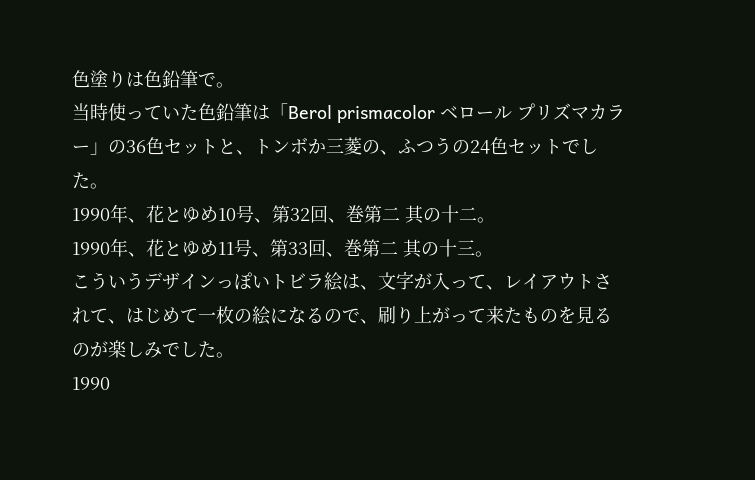色塗りは色鉛筆で。
当時使っていた色鉛筆は「Berol prismacolor ベロール プリズマカラー」の36色セットと、トンボか三菱の、ふつうの24色セットでした。
1990年、花とゆめ10号、第32回、巻第二 其の十二。
1990年、花とゆめ11号、第33回、巻第二 其の十三。
こういうデザインっぽいトビラ絵は、文字が入って、レイアウトされて、はじめて一枚の絵になるので、刷り上がって来たものを見るのが楽しみでした。
1990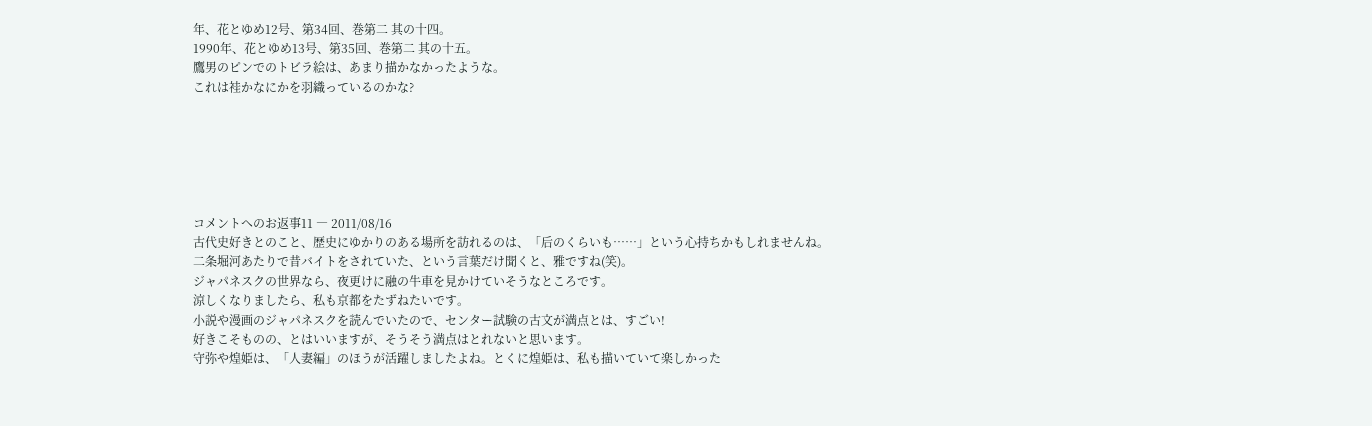年、花とゆめ12号、第34回、巻第二 其の十四。
1990年、花とゆめ13号、第35回、巻第二 其の十五。
鷹男のピンでのトビラ絵は、あまり描かなかったような。
これは袿かなにかを羽織っているのかな?






コメントへのお返事11 ― 2011/08/16
古代史好きとのこと、歴史にゆかりのある場所を訪れるのは、「后のくらいも……」という心持ちかもしれませんね。
二条堀河あたりで昔バイトをされていた、という言葉だけ聞くと、雅ですね(笑)。
ジャパネスクの世界なら、夜更けに融の牛車を見かけていそうなところです。
涼しくなりましたら、私も京都をたずねたいです。
小説や漫画のジャパネスクを読んでいたので、センター試験の古文が満点とは、すごい!
好きこそものの、とはいいますが、そうそう満点はとれないと思います。
守弥や煌姫は、「人妻編」のほうが活躍しましたよね。とくに煌姫は、私も描いていて楽しかった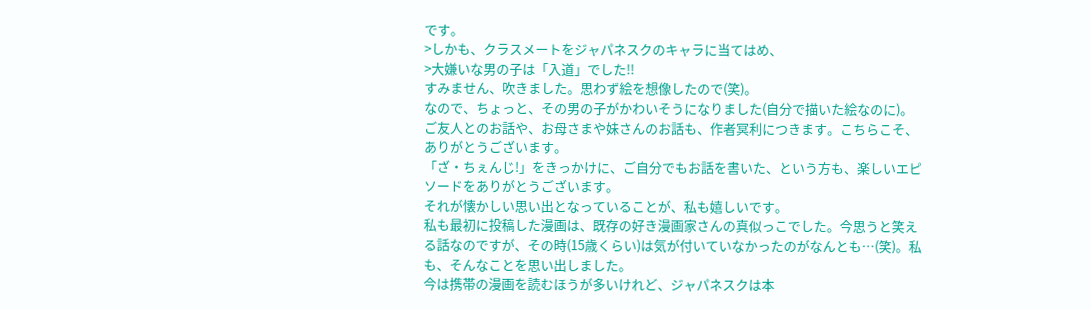です。
>しかも、クラスメートをジャパネスクのキャラに当てはめ、
>大嫌いな男の子は「入道」でした!!
すみません、吹きました。思わず絵を想像したので(笑)。
なので、ちょっと、その男の子がかわいそうになりました(自分で描いた絵なのに)。
ご友人とのお話や、お母さまや妹さんのお話も、作者冥利につきます。こちらこそ、ありがとうございます。
「ざ・ちぇんじ!」をきっかけに、ご自分でもお話を書いた、という方も、楽しいエピソードをありがとうございます。
それが懐かしい思い出となっていることが、私も嬉しいです。
私も最初に投稿した漫画は、既存の好き漫画家さんの真似っこでした。今思うと笑える話なのですが、その時(15歳くらい)は気が付いていなかったのがなんとも…(笑)。私も、そんなことを思い出しました。
今は携帯の漫画を読むほうが多いけれど、ジャパネスクは本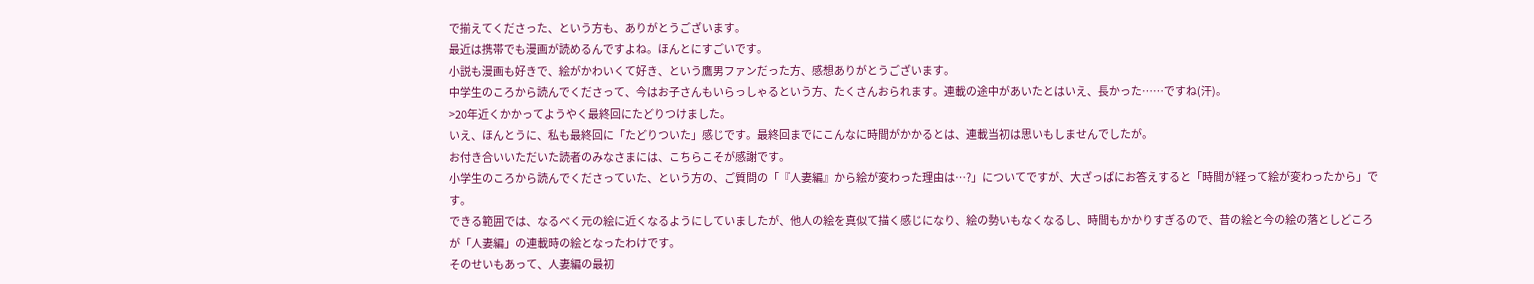で揃えてくださった、という方も、ありがとうございます。
最近は携帯でも漫画が読めるんですよね。ほんとにすごいです。
小説も漫画も好きで、絵がかわいくて好き、という鷹男ファンだった方、感想ありがとうございます。
中学生のころから読んでくださって、今はお子さんもいらっしゃるという方、たくさんおられます。連載の途中があいたとはいえ、長かった……ですね(汗)。
>20年近くかかってようやく最終回にたどりつけました。
いえ、ほんとうに、私も最終回に「たどりついた」感じです。最終回までにこんなに時間がかかるとは、連載当初は思いもしませんでしたが。
お付き合いいただいた読者のみなさまには、こちらこそが感謝です。
小学生のころから読んでくださっていた、という方の、ご質問の「『人妻編』から絵が変わった理由は…?」についてですが、大ざっぱにお答えすると「時間が経って絵が変わったから」です。
できる範囲では、なるべく元の絵に近くなるようにしていましたが、他人の絵を真似て描く感じになり、絵の勢いもなくなるし、時間もかかりすぎるので、昔の絵と今の絵の落としどころが「人妻編」の連載時の絵となったわけです。
そのせいもあって、人妻編の最初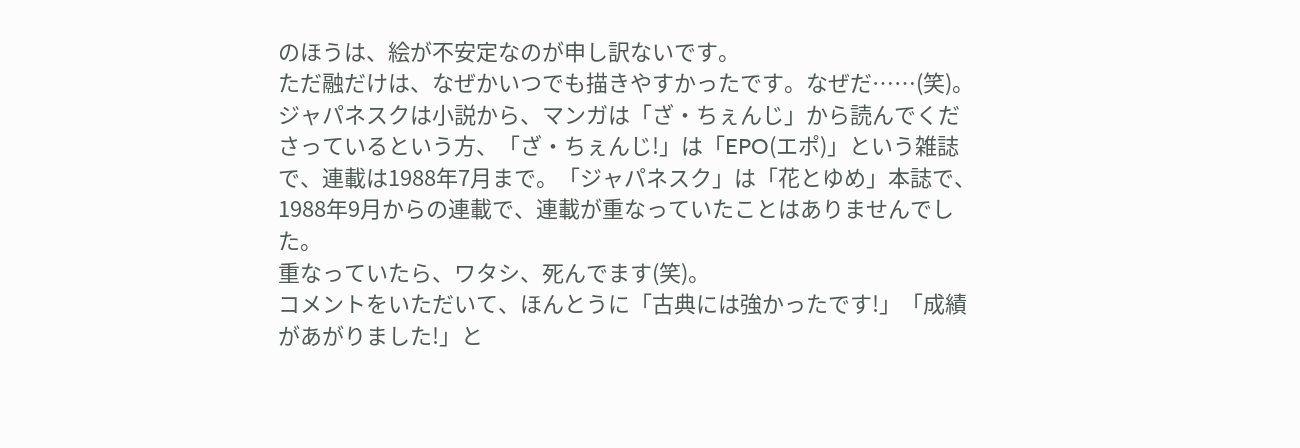のほうは、絵が不安定なのが申し訳ないです。
ただ融だけは、なぜかいつでも描きやすかったです。なぜだ……(笑)。
ジャパネスクは小説から、マンガは「ざ・ちぇんじ」から読んでくださっているという方、「ざ・ちぇんじ!」は「EPO(エポ)」という雑誌で、連載は1988年7月まで。「ジャパネスク」は「花とゆめ」本誌で、1988年9月からの連載で、連載が重なっていたことはありませんでした。
重なっていたら、ワタシ、死んでます(笑)。
コメントをいただいて、ほんとうに「古典には強かったです!」「成績があがりました!」と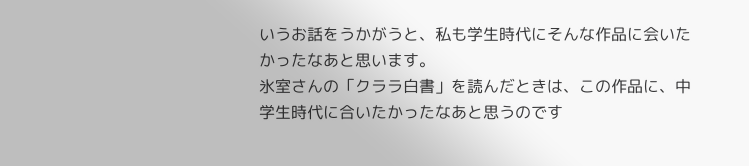いうお話をうかがうと、私も学生時代にそんな作品に会いたかったなあと思います。
氷室さんの「クララ白書」を読んだときは、この作品に、中学生時代に合いたかったなあと思うのです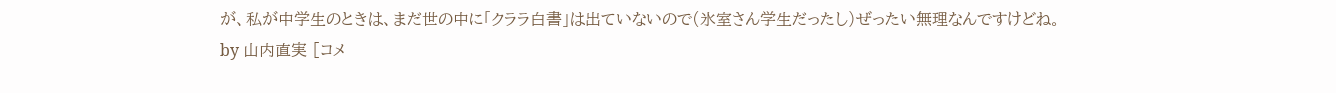が、私が中学生のときは、まだ世の中に「クララ白書」は出ていないので(氷室さん学生だったし)ぜったい無理なんですけどね。
by 山内直実 [コメ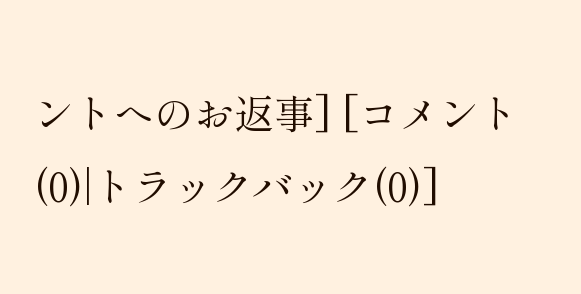ントへのお返事] [コメント(0)|トラックバック(0)]